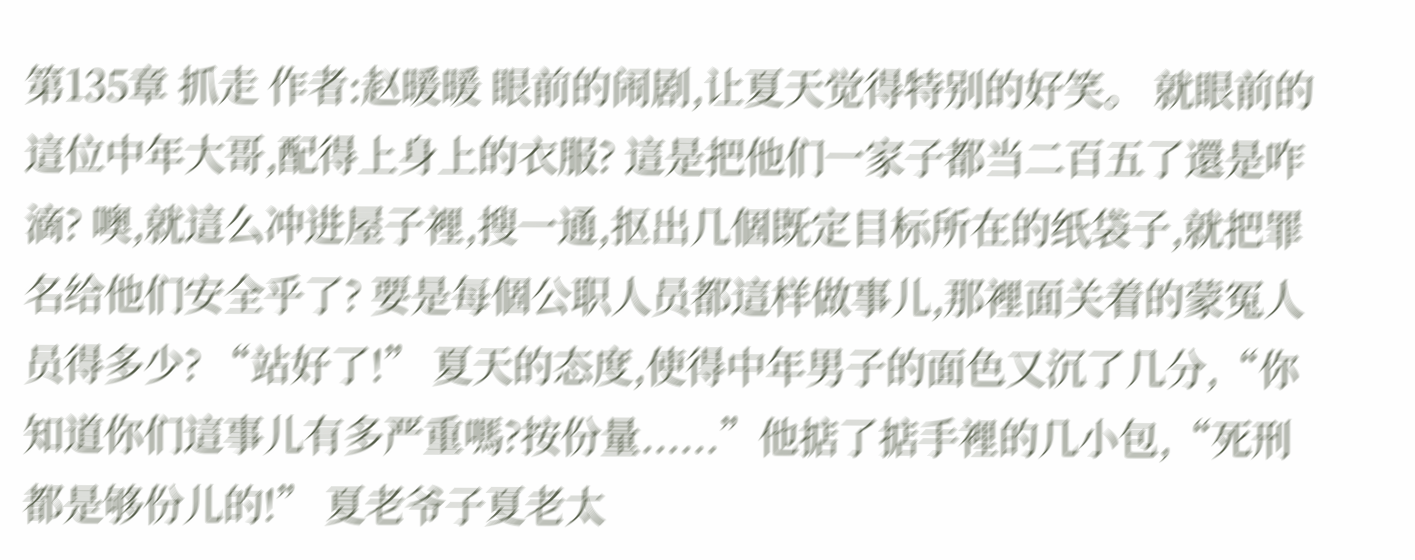第135章 抓走 作者:赵暖暖 眼前的闹剧,让夏天觉得特别的好笑。 就眼前的這位中年大哥,配得上身上的衣服? 這是把他们一家子都当二百五了還是咋滴? 噢,就這么冲进屋子裡,搜一通,抠出几個既定目标所在的纸袋子,就把罪名给他们安全乎了? 要是每個公职人员都這样做事儿,那裡面关着的蒙冤人员得多少? “站好了!” 夏天的态度,使得中年男子的面色又沉了几分,“你知道你们這事儿有多严重嗎?按份量......”他掂了掂手裡的几小包,“死刑都是够份儿的!” 夏老爷子夏老太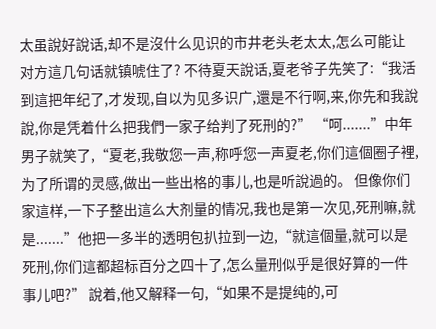太虽說好說话,却不是沒什么见识的市井老头老太太,怎么可能让对方這几句话就镇唬住了? 不待夏天說话,夏老爷子先笑了:“我活到這把年纪了,才发现,自以为见多识广,還是不行啊,来,你先和我說說,你是凭着什么把我們一家子给判了死刑的?” “呵.......”中年男子就笑了,“夏老,我敬您一声,称呼您一声夏老,你们這個圈子裡,为了所谓的灵感,做出一些出格的事儿,也是听說過的。 但像你们家這样,一下子整出這么大剂量的情况,我也是第一次见,死刑嘛,就是.......”他把一多半的透明包扒拉到一边,“就這個量,就可以是死刑,你们這都超标百分之四十了,怎么量刑似乎是很好算的一件事儿吧?” 說着,他又解释一句,“如果不是提纯的,可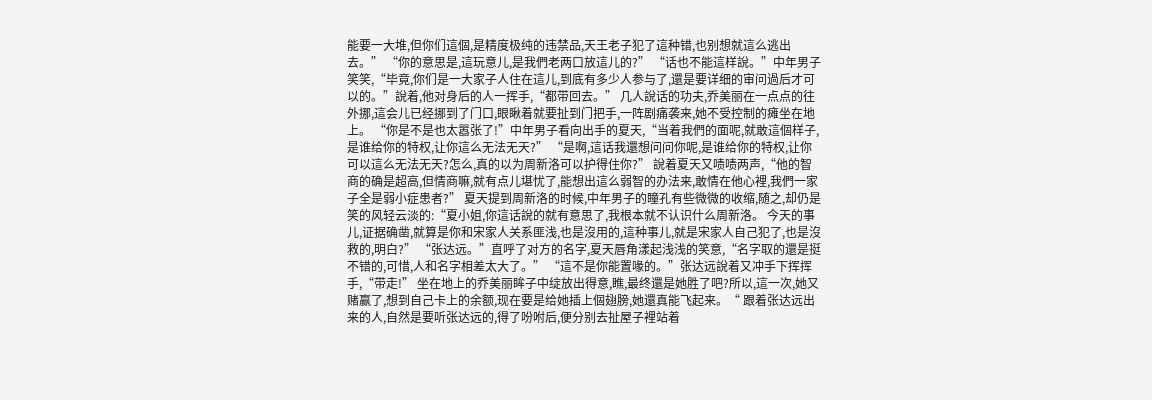能要一大堆,但你们這個,是精度极纯的违禁品,天王老子犯了這种错,也别想就這么逃出去。” “你的意思是,這玩意儿,是我們老两口放這儿的?” “话也不能這样說。”中年男子笑笑,“毕竟,你们是一大家子人住在這儿,到底有多少人参与了,還是要详细的审问過后才可以的。”說着,他对身后的人一挥手,“都带回去。” 几人說话的功夫,乔美丽在一点点的往外挪,這会儿已经挪到了门口,眼瞅着就要扯到门把手,一阵剧痛袭来,她不受控制的瘫坐在地上。 “你是不是也太嚣张了!”中年男子看向出手的夏天,“当着我們的面呢,就敢這個样子,是谁给你的特权,让你這么无法无天?” “是啊,這话我還想问问你呢,是谁给你的特权,让你可以這么无法无天?怎么,真的以为周新洛可以护得住你?” 說着夏天又啧啧两声,“他的智商的确是超高,但情商嘛,就有点儿堪忧了,能想出這么弱智的办法来,敢情在他心裡,我們一家子全是弱小症患者?” 夏天提到周新洛的时候,中年男子的瞳孔有些微微的收缩,随之,却仍是笑的风轻云淡的:“夏小姐,你這话說的就有意思了,我根本就不认识什么周新洛。 今天的事儿,证据确凿,就算是你和宋家人关系匪浅,也是沒用的,這种事儿,就是宋家人自己犯了,也是沒救的,明白?” “张达远。”直呼了对方的名字,夏天唇角漾起浅浅的笑意,“名字取的還是挺不错的,可惜,人和名字相差太大了。” “這不是你能置喙的。”张达远說着又冲手下挥挥手,“带走!” 坐在地上的乔美丽眸子中绽放出得意,瞧,最终還是她胜了吧?所以,這一次,她又赌赢了,想到自己卡上的余额,现在要是给她插上個翅膀,她還真能飞起来。“ 跟着张达远出来的人,自然是要听张达远的,得了吩咐后,便分别去扯屋子裡站着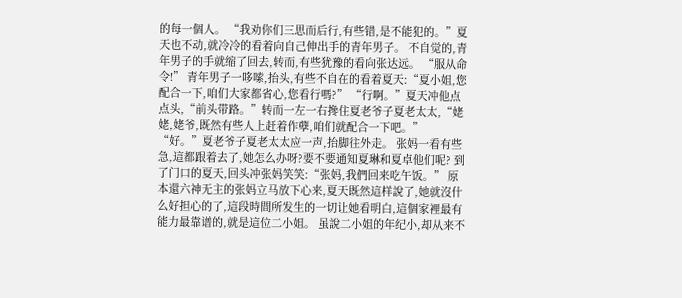的每一個人。 “我劝你们三思而后行,有些错,是不能犯的。”夏天也不动,就冷冷的看着向自己伸出手的青年男子。 不自觉的,青年男子的手就缩了回去,转而,有些犹豫的看向张达远。 “服从命令!” 青年男子一哆嗦,抬头,有些不自在的看着夏天:“夏小姐,您配合一下,咱们大家都省心,您看行嗎?” “行啊。”夏天冲他点点头,“前头带路。”转而一左一右搀住夏老爷子夏老太太,“姥姥,姥爷,既然有些人上赶着作孽,咱们就配合一下吧。” “好。”夏老爷子夏老太太应一声,抬脚往外走。 张妈一看有些急,這都跟着去了,她怎么办呀?要不要通知夏琳和夏卓他们呢? 到了门口的夏天,回头冲张妈笑笑:“张妈,我們回来吃午饭。” 原本還六神无主的张妈立马放下心来,夏天既然這样說了,她就沒什么好担心的了,這段時間所发生的一切让她看明白,這個家裡最有能力最靠谱的,就是這位二小姐。 虽說二小姐的年纪小,却从来不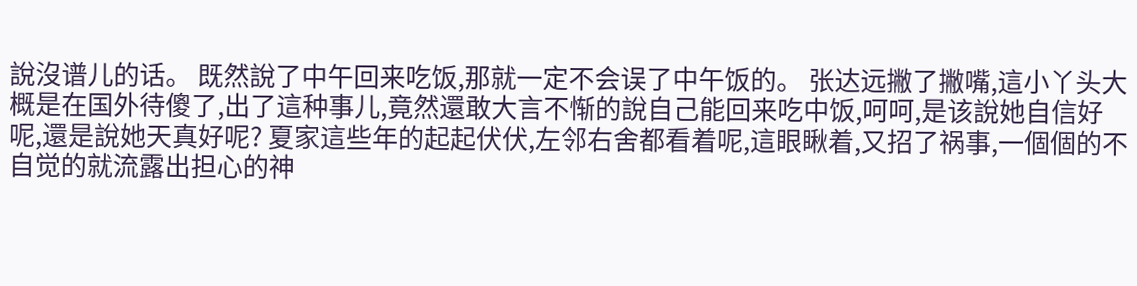說沒谱儿的话。 既然說了中午回来吃饭,那就一定不会误了中午饭的。 张达远撇了撇嘴,這小丫头大概是在国外待傻了,出了這种事儿,竟然還敢大言不惭的說自己能回来吃中饭,呵呵,是该說她自信好呢,還是說她天真好呢? 夏家這些年的起起伏伏,左邻右舍都看着呢,這眼瞅着,又招了祸事,一個個的不自觉的就流露出担心的神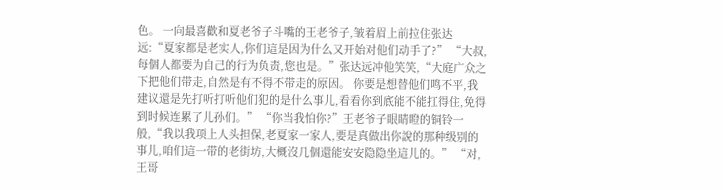色。 一向最喜歡和夏老爷子斗嘴的王老爷子,皱着眉上前拉住张达远:“夏家都是老实人,你们這是因为什么又开始对他们动手了?” “大叔,每個人都要为自己的行为负责,您也是。”张达远冲他笑笑,“大庭广众之下把他们带走,自然是有不得不带走的原因。 你要是想替他们鸣不平,我建议還是先打听打听他们犯的是什么事儿,看看你到底能不能扛得住,免得到时候连累了儿孙们。” “你当我怕你?”王老爷子眼睛瞪的铜铃一般,“我以我项上人头担保,老夏家一家人,要是真做出你說的那种级别的事儿,咱们這一带的老街坊,大概沒几個還能安安隐隐坐這儿的。” “对,王哥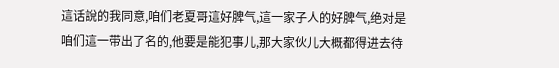這话說的我同意,咱们老夏哥這好脾气,這一家子人的好脾气,绝对是咱们這一带出了名的,他要是能犯事儿,那大家伙儿大概都得进去待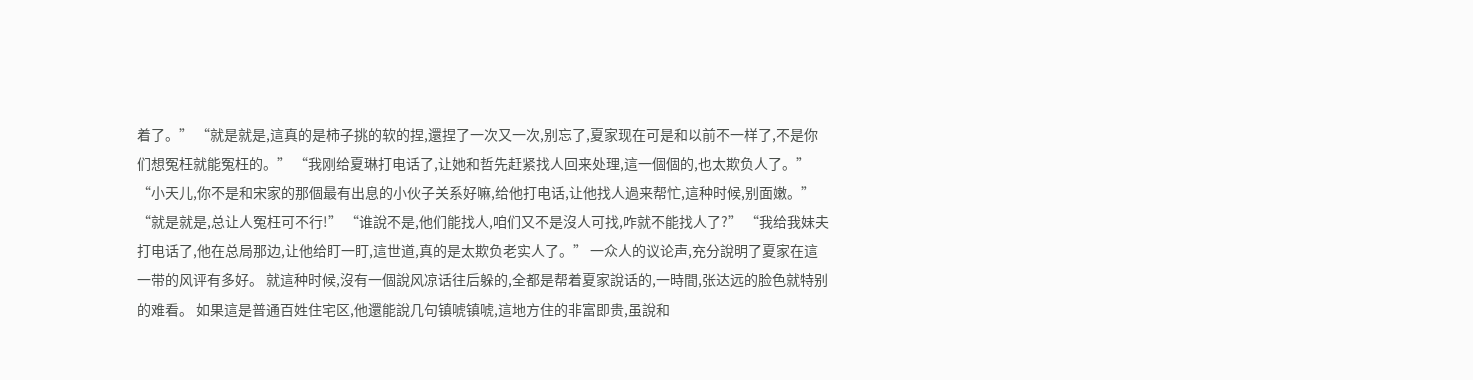着了。” “就是就是,這真的是柿子挑的软的捏,還捏了一次又一次,别忘了,夏家现在可是和以前不一样了,不是你们想冤枉就能冤枉的。” “我刚给夏琳打电话了,让她和哲先赶紧找人回来处理,這一個個的,也太欺负人了。” “小天儿,你不是和宋家的那個最有出息的小伙子关系好嘛,给他打电话,让他找人過来帮忙,這种时候,别面嫩。” “就是就是,总让人冤枉可不行!” “谁說不是,他们能找人,咱们又不是沒人可找,咋就不能找人了?” “我给我妹夫打电话了,他在总局那边,让他给盯一盯,這世道,真的是太欺负老实人了。” 一众人的议论声,充分說明了夏家在這一带的风评有多好。 就這种时候,沒有一個說风凉话往后躲的,全都是帮着夏家說话的,一時間,张达远的脸色就特别的难看。 如果這是普通百姓住宅区,他還能說几句镇唬镇唬,這地方住的非富即贵,虽說和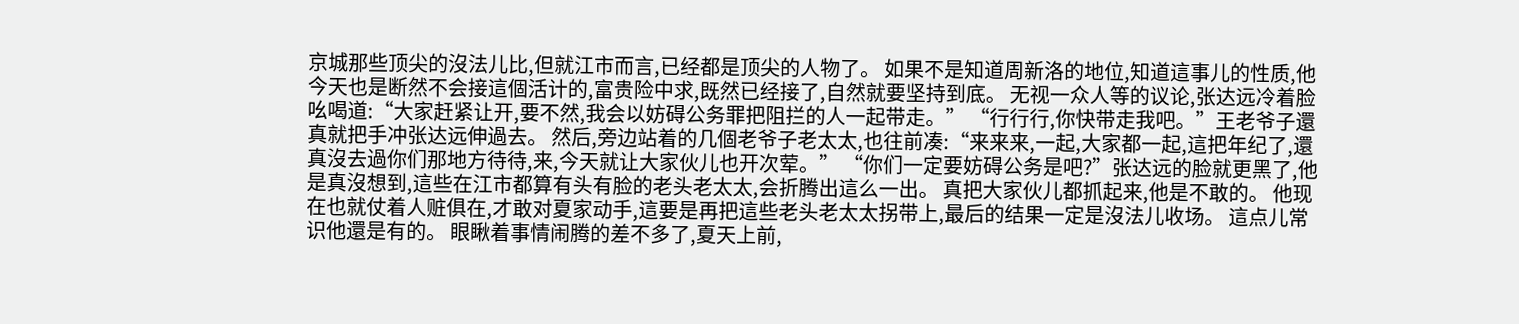京城那些顶尖的沒法儿比,但就江市而言,已经都是顶尖的人物了。 如果不是知道周新洛的地位,知道這事儿的性质,他今天也是断然不会接這個活计的,富贵险中求,既然已经接了,自然就要坚持到底。 无视一众人等的议论,张达远冷着脸吆喝道:“大家赶紧让开,要不然,我会以妨碍公务罪把阻拦的人一起带走。” “行行行,你快带走我吧。”王老爷子還真就把手冲张达远伸過去。 然后,旁边站着的几個老爷子老太太,也往前凑:“来来来,一起,大家都一起,這把年纪了,還真沒去過你们那地方待待,来,今天就让大家伙儿也开次荤。” “你们一定要妨碍公务是吧?”张达远的脸就更黑了,他是真沒想到,這些在江市都算有头有脸的老头老太太,会折腾出這么一出。 真把大家伙儿都抓起来,他是不敢的。 他现在也就仗着人赃俱在,才敢对夏家动手,這要是再把這些老头老太太拐带上,最后的结果一定是沒法儿收场。 這点儿常识他還是有的。 眼瞅着事情闹腾的差不多了,夏天上前,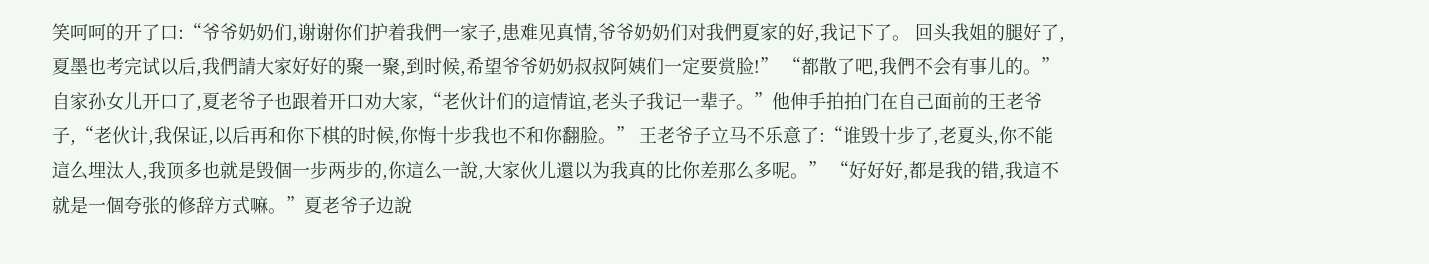笑呵呵的开了口:“爷爷奶奶们,谢谢你们护着我們一家子,患难见真情,爷爷奶奶们对我們夏家的好,我记下了。 回头我姐的腿好了,夏墨也考完试以后,我們請大家好好的聚一聚,到时候,希望爷爷奶奶叔叔阿姨们一定要赏脸!” “都散了吧,我們不会有事儿的。”自家孙女儿开口了,夏老爷子也跟着开口劝大家,“老伙计们的這情谊,老头子我记一辈子。”他伸手拍拍门在自己面前的王老爷子,“老伙计,我保证,以后再和你下棋的时候,你悔十步我也不和你翻脸。” 王老爷子立马不乐意了:“谁毁十步了,老夏头,你不能這么埋汰人,我顶多也就是毁個一步两步的,你這么一說,大家伙儿還以为我真的比你差那么多呢。” “好好好,都是我的错,我這不就是一個夸张的修辞方式嘛。”夏老爷子边說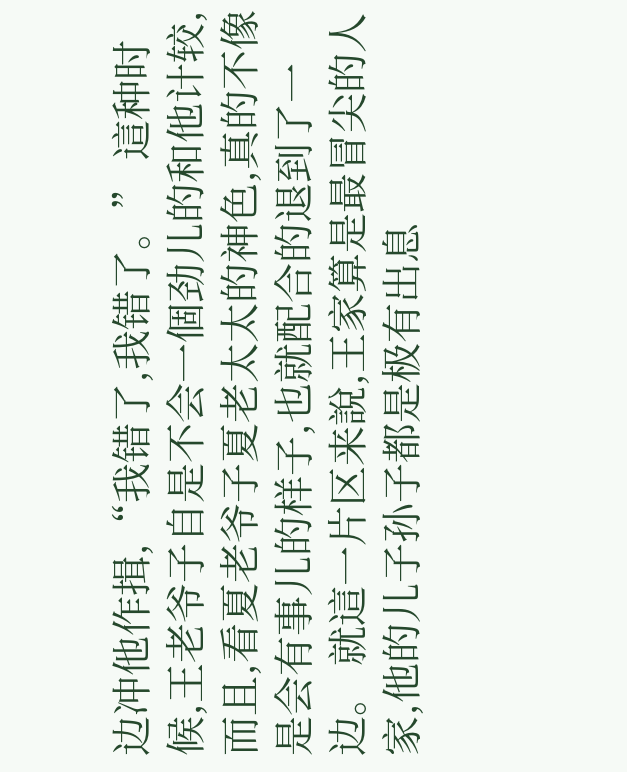边冲他作揖,“我错了,我错了。” 這种时候,王老爷子自是不会一個劲儿的和他计较,而且,看夏老爷子夏老太太的神色,真的不像是会有事儿的样子,也就配合的退到了一边。 就這一片区来說,王家算是最冒尖的人家,他的儿子孙子都是极有出息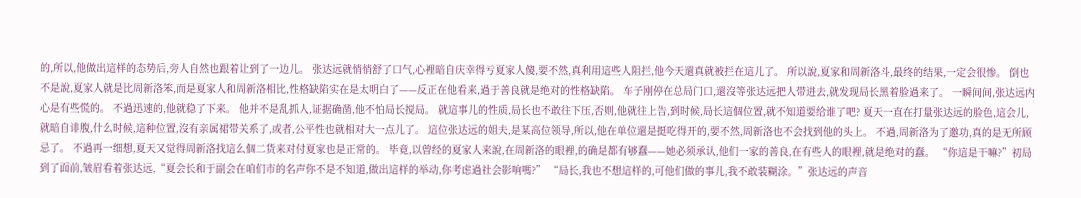的,所以,他做出這样的态势后,旁人自然也跟着让到了一边儿。 张达远就悄悄舒了口气,心裡暗自庆幸得亏夏家人傻,要不然,真利用這些人阻拦,他今天還真就被拦在這儿了。 所以說,夏家和周新洛斗,最终的结果,一定会很惨。 倒也不是說,夏家人就是比周新洛笨,而是夏家人和周新洛相比,性格缺陷实在是太明白了——反正在他看来,過于善良就是绝对的性格缺陷。 车子刚停在总局门口,還沒等张达远把人带进去,就发现局长黑着脸過来了。 一瞬间间,张达远内心是有些慌的。 不過迅速的,他就稳了下来。 他并不是乱抓人,证据确凿,他不怕局长搅局。 就這事儿的性质,局长也不敢往下压,否则,他就往上告,到时候,局长這個位置,就不知道要给谁了吧? 夏天一直在打量张达远的脸色,這会儿,就暗自诽腹,什么时候,這种位置,沒有亲属裙带关系了,或者,公平性也就相对大一点儿了。 這位张达远的姐夫,是某高位领导,所以,他在单位還是挺吃得开的,要不然,周新洛也不会找到他的头上。 不過,周新洛为了邀功,真的是无所顾忌了。 不過再一细想,夏天又觉得周新洛找這么個二货来对付夏家也是正常的。 毕竟,以曾经的夏家人来說,在周新洛的眼裡,的确是都有够蠢——她必须承认,他们一家的善良,在有些人的眼裡,就是绝对的蠢。 “你這是干嘛?”初局到了面前,皱眉看着张达远,“夏会长和于副会在咱们市的名声你不是不知道,做出這样的举动,你考虑過社会影响嗎?” “局长,我也不想這样的,可他们做的事儿,我不敢装糊涂。”张达远的声音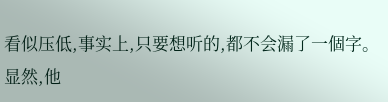看似压低,事实上,只要想听的,都不会漏了一個字。 显然,他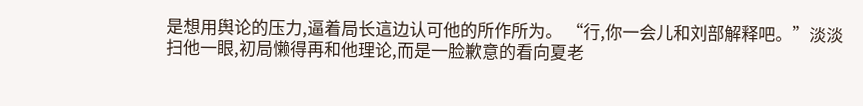是想用舆论的压力,逼着局长這边认可他的所作所为。 “行,你一会儿和刘部解释吧。”淡淡扫他一眼,初局懒得再和他理论,而是一脸歉意的看向夏老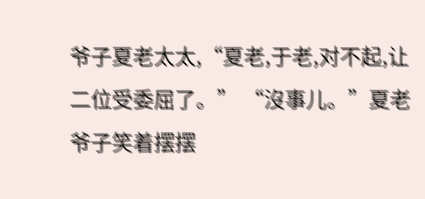爷子夏老太太,“夏老,于老,对不起,让二位受委屈了。” “沒事儿。”夏老爷子笑着摆摆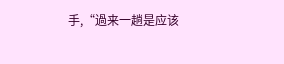手,“過来一趟是应该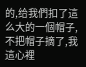的,给我們扣了這么大的一個帽子,不把帽子摘了,我這心裡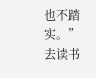也不踏实。” 去读书